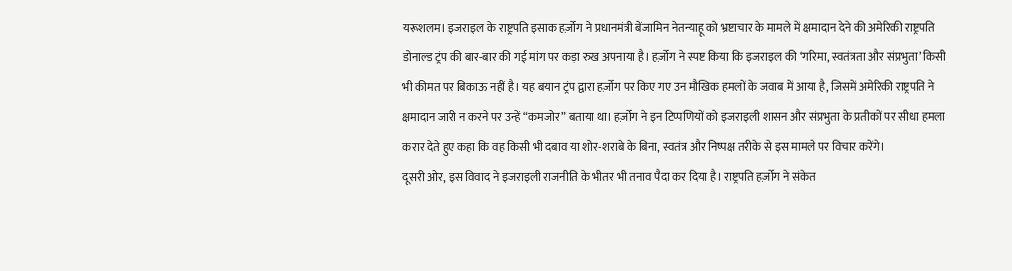यरूशलम। इजराइल के राष्ट्रपति इसाक हर्ज़ोग ने प्रधानमंत्री बेंजामिन नेतन्याहू को भ्रष्टाचार के मामले में क्षमादान देने की अमेरिकी राष्ट्रपति डोनाल्ड ट्रंप की बार-बार की गई मांग पर कड़ा रुख अपनाया है। हर्ज़ोग ने स्पष्ट किया कि इजराइल की ‘गरिमा, स्वतंत्रता और संप्रभुता’ किसी भी कीमत पर बिकाऊ नहीं है। यह बयान ट्रंप द्वारा हर्ज़ोग पर किए गए उन मौखिक हमलों के जवाब में आया है, जिसमें अमेरिकी राष्ट्रपति ने क्षमादान जारी न करने पर उन्हें “कमजोर” बताया था। हर्ज़ोग ने इन टिप्पणियों को इजराइली शासन और संप्रभुता के प्रतीकों पर सीधा हमला करार देते हुए कहा कि वह किसी भी दबाव या शोर-शराबे के बिना, स्वतंत्र और निष्पक्ष तरीके से इस मामले पर विचार करेंगे।
दूसरी ओर, इस विवाद ने इजराइली राजनीति के भीतर भी तनाव पैदा कर दिया है। राष्ट्रपति हर्ज़ोग ने संकेत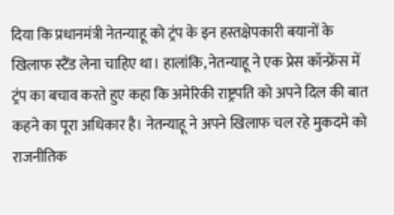दिया कि प्रधानमंत्री नेतन्याहू को ट्रंप के इन हस्तक्षेपकारी बयानों के खिलाफ स्टैंड लेना चाहिए था। हालांकि, नेतन्याहू ने एक प्रेस कॉन्फ्रेंस में ट्रंप का बचाव करते हुए कहा कि अमेरिकी राष्ट्रपति को अपने दिल की बात कहने का पूरा अधिकार है। नेतन्याहू ने अपने खिलाफ चल रहे मुकदमे को राजनीतिक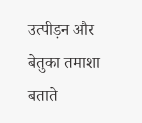उत्पीड़न और बेतुका तमाशा बताते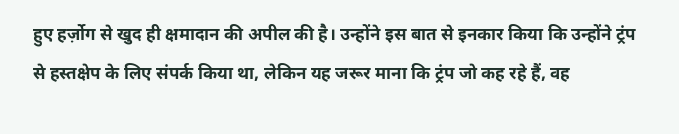हुए हर्ज़ोग से खुद ही क्षमादान की अपील की है। उन्होंने इस बात से इनकार किया कि उन्होंने ट्रंप से हस्तक्षेप के लिए संपर्क किया था, लेकिन यह जरूर माना कि ट्रंप जो कह रहे हैं, वह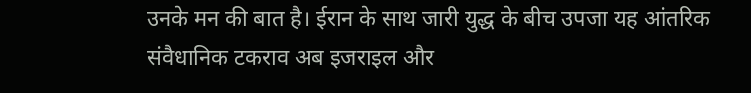उनके मन की बात है। ईरान के साथ जारी युद्ध के बीच उपजा यह आंतरिक संवैधानिक टकराव अब इजराइल और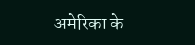अमेरिका के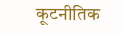कूटनीतिक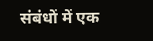संबंधों में एक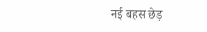नई बहस छेड़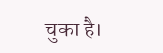चुका है।